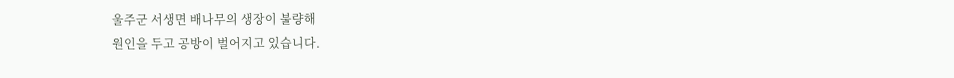울주군 서생면 배나무의 생장이 불량해
원인을 두고 공방이 벌어지고 있습니다.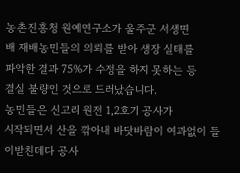농촌진흥청 원예연구소가 울주군 서생면
배 재배농민들의 의뢰를 받아 생장 실태를
파악한 결과 75%가 수정을 하지 못하는 등
결실 불량인 것으로 드러났습니다.
농민들은 신고리 원전 1,2호기 공사가
시작되면서 산을 깎아내 바닷바람이 여과없이 들이받친데다 공사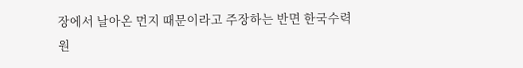장에서 날아온 먼지 때문이라고 주장하는 반면 한국수력원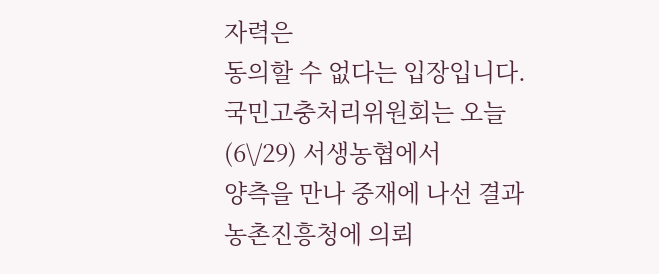자력은
동의할 수 없다는 입장입니다.
국민고충처리위원회는 오늘(6\/29) 서생농협에서
양측을 만나 중재에 나선 결과
농촌진흥청에 의뢰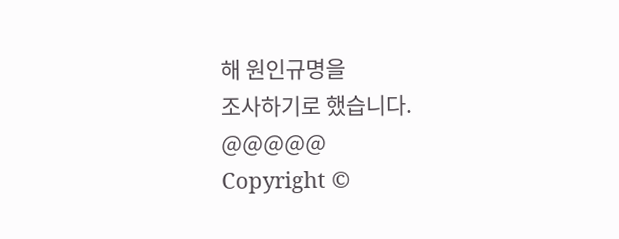해 원인규명을
조사하기로 했습니다.
@@@@@
Copyright ©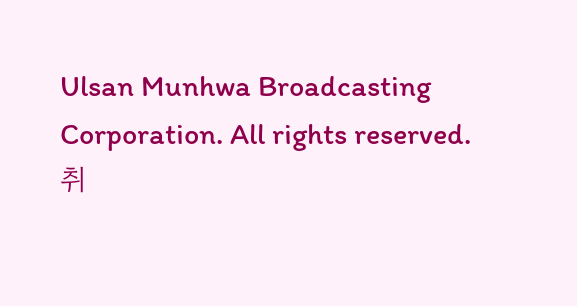Ulsan Munhwa Broadcasting Corporation. All rights reserved.
취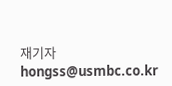재기자
hongss@usmbc.co.kr